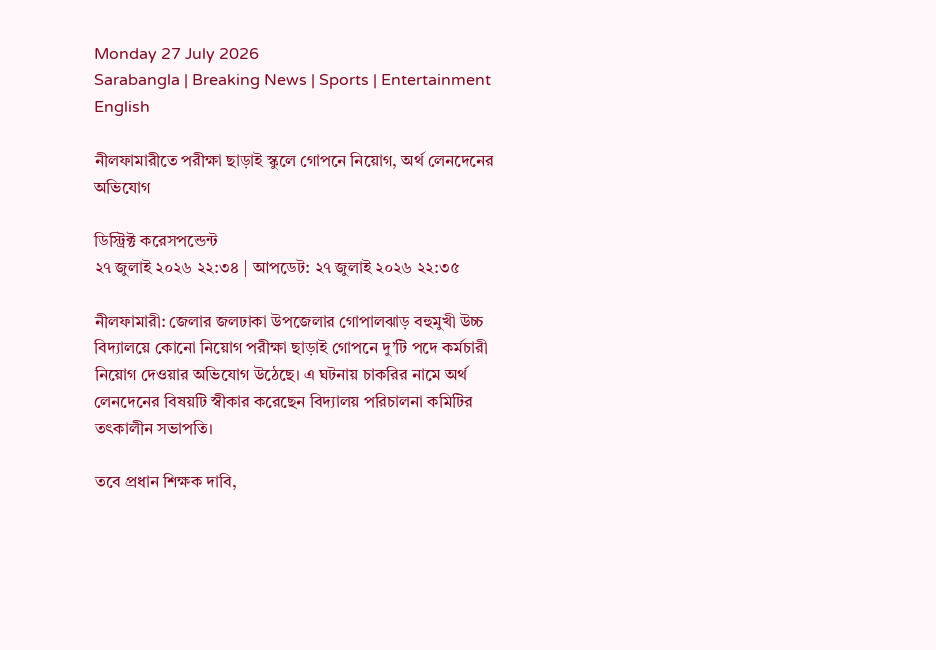Monday 27 July 2026
Sarabangla | Breaking News | Sports | Entertainment
English

নীলফামারীতে পরীক্ষা ছাড়াই স্কুলে গোপনে নিয়োগ, অর্থ লেনদেনের অভিযোগ

ডিস্ট্রিক্ট করেসপন্ডেন্ট
২৭ জুলাই ২০২৬ ২২:৩৪ | আপডেট: ২৭ জুলাই ২০২৬ ২২:৩৫

নীলফামারী: জেলার জলঢাকা উপজেলার গোপালঝাড় বহুমুখী উচ্চ বিদ্যালয়ে কোনো নিয়োগ পরীক্ষা ছাড়াই গোপনে দু’টি পদে কর্মচারী নিয়োগ দেওয়ার অভিযোগ উঠেছে। এ ঘটনায় চাকরির নামে অর্থ লেনদেনের বিষয়টি স্বীকার করেছেন বিদ্যালয় পরিচালনা কমিটির তৎকালীন সভাপতি।

তবে প্রধান শিক্ষক দাবি,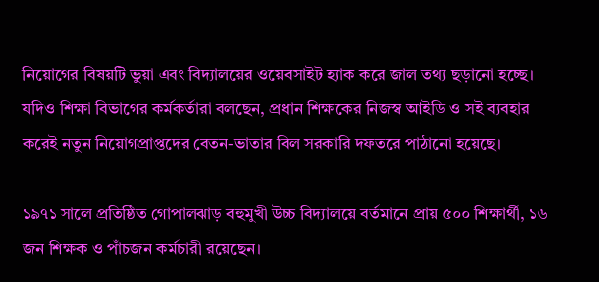নিয়োগের বিষয়টি ভুয়া এবং বিদ্যালয়ের ওয়েবসাইট হ্যাক করে জাল তথ্য ছড়ানো হচ্ছে। যদিও শিক্ষা বিভাগের কর্মকর্তারা বলছেন, প্রধান শিক্ষকের নিজস্ব আইডি ও সই ব্যবহার করেই নতুন নিয়োগপ্রাপ্তদের বেতন-ভাতার বিল সরকারি দফতরে পাঠানো হয়েছে।

১৯৭১ সালে প্রতিষ্ঠিত গোপালঝাড় বহুমুখী উচ্চ বিদ্যালয়ে বর্তমানে প্রায় ৫০০ শিক্ষার্থী, ১৬ জন শিক্ষক ও পাঁচজন কর্মচারী রয়েছেন।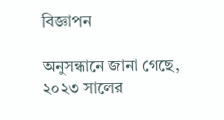বিজ্ঞাপন

অনুসন্ধানে জানা গেছে, ২০২৩ সালের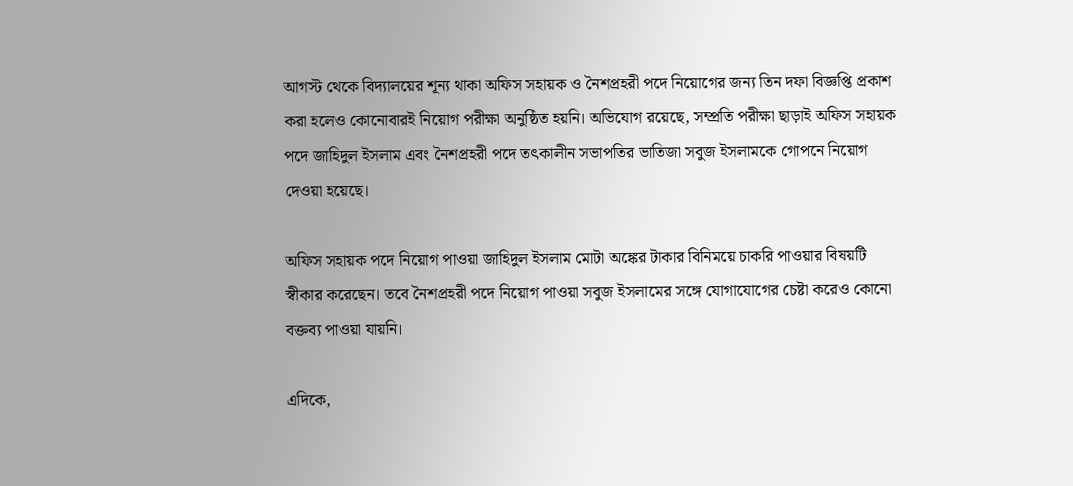আগস্ট থেকে বিদ্যালয়ের শূন্য থাকা অফিস সহায়ক ও নৈশপ্রহরী পদে নিয়োগের জন্য তিন দফা বিজ্ঞপ্তি প্রকাশ করা হলেও কোনোবারই নিয়োগ পরীক্ষা অনুষ্ঠিত হয়নি। অভিযোগ রয়েছে, সম্প্রতি পরীক্ষা ছাড়াই অফিস সহায়ক পদে জাহিদুল ইসলাম এবং নৈশপ্রহরী পদে তৎকালীন সভাপতির ভাতিজা সবুজ ইসলামকে গোপনে নিয়োগ দেওয়া হয়েছে।

অফিস সহায়ক পদে নিয়োগ পাওয়া জাহিদুল ইসলাম মোটা অঙ্কের টাকার বিনিময়ে চাকরি পাওয়ার বিষয়টি স্বীকার করেছেন। তবে নৈশপ্রহরী পদে নিয়োগ পাওয়া সবুজ ইসলামের সঙ্গে যোগাযোগের চেষ্টা করেও কোনো বক্তব্য পাওয়া যায়নি।

এদিকে,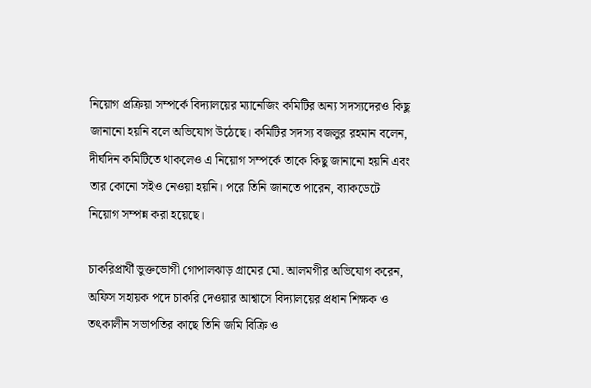নিয়োগ প্রক্রিয়া সম্পর্কে বিদ্যালয়ের ম্যানেজিং কমিটির অন্য সদস্যদেরও কিছু জানানো হয়নি বলে অভিযোগ উঠেছে। কমিটির সদস্য বজলুর রহমান বলেন, দীর্ঘদিন কমিটিতে থাকলেও এ নিয়োগ সম্পর্কে তাকে কিছু জানানো হয়নি এবং তার কোনো সইও নেওয়া হয়নি। পরে তিনি জানতে পারেন, ব্যাকডেটে নিয়োগ সম্পন্ন করা হয়েছে।

চাকরিপ্রার্থী ভুক্তভোগী গোপালঝাড় গ্রামের মো. আলমগীর অভিযোগ করেন, অফিস সহায়ক পদে চাকরি দেওয়ার আশ্বাসে বিদ্যালয়ের প্রধান শিক্ষক ও তৎকালীন সভাপতির কাছে তিনি জমি বিক্রি ও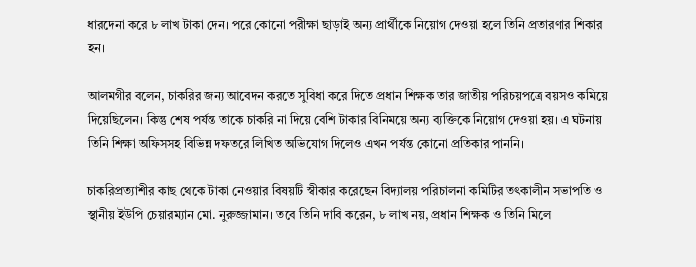ধারদেনা করে ৮ লাখ টাকা দেন। পরে কোনো পরীক্ষা ছাড়াই অন্য প্রার্থীকে নিয়োগ দেওয়া হলে তিনি প্রতারণার শিকার হন।

আলমগীর বলেন, চাকরির জন্য আবেদন করতে সুবিধা করে দিতে প্রধান শিক্ষক তার জাতীয় পরিচয়পত্রে বয়সও কমিয়ে দিয়েছিলেন। কিন্তু শেষ পর্যন্ত তাকে চাকরি না দিয়ে বেশি টাকার বিনিময়ে অন্য ব্যক্তিকে নিয়োগ দেওয়া হয়। এ ঘটনায় তিনি শিক্ষা অফিসসহ বিভিন্ন দফতরে লিখিত অভিযোগ দিলেও এখন পর্যন্ত কোনো প্রতিকার পাননি।

চাকরিপ্রত্যাশীর কাছ থেকে টাকা নেওয়ার বিষয়টি স্বীকার করেছেন বিদ্যালয় পরিচালনা কমিটির তৎকালীন সভাপতি ও স্থানীয় ইউপি চেয়ারম্যান মো. নুরুজ্জামান। তবে তিনি দাবি করেন, ৮ লাখ নয়, প্রধান শিক্ষক ও তিনি মিলে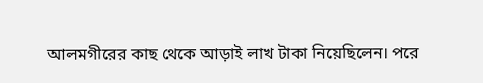আলমগীরের কাছ থেকে আড়াই লাখ টাকা নিয়েছিলেন। পরে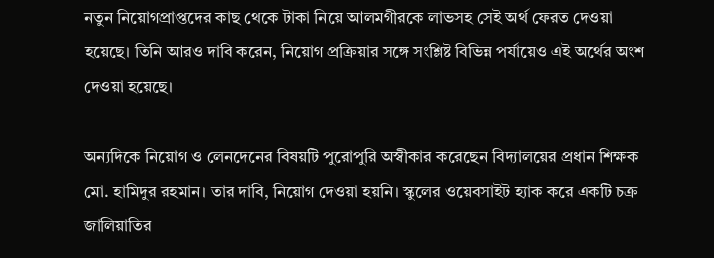নতুন নিয়োগপ্রাপ্তদের কাছ থেকে টাকা নিয়ে আলমগীরকে লাভসহ সেই অর্থ ফেরত দেওয়া হয়েছে। তিনি আরও দাবি করেন, নিয়োগ প্রক্রিয়ার সঙ্গে সংশ্লিষ্ট বিভিন্ন পর্যায়েও এই অর্থের অংশ দেওয়া হয়েছে।

অন্যদিকে নিয়োগ ও লেনদেনের বিষয়টি পুরোপুরি অস্বীকার করেছেন বিদ্যালয়ের প্রধান শিক্ষক মো. হামিদুর রহমান। তার দাবি, নিয়োগ দেওয়া হয়নি। স্কুলের ওয়েবসাইট হ্যাক করে একটি চক্র জালিয়াতির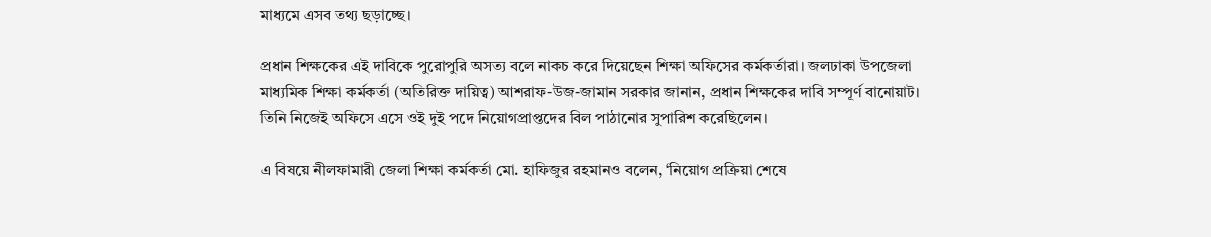মাধ্যমে এসব তথ্য ছড়াচ্ছে।

প্রধান শিক্ষকের এই দাবিকে পুরোপুরি অসত্য বলে নাকচ করে দিয়েছেন শিক্ষা অফিসের কর্মকর্তারা। জলঢাকা উপজেলা মাধ্যমিক শিক্ষা কর্মকর্তা (অতিরিক্ত দায়িত্ব) আশরাফ-উজ-জামান সরকার জানান, প্রধান শিক্ষকের দাবি সম্পূর্ণ বানোয়াট। তিনি নিজেই অফিসে এসে ওই দুই পদে নিয়োগপ্রাপ্তদের বিল পাঠানোর সুপারিশ করেছিলেন।

এ বিষয়ে নীলফামারী জেলা শিক্ষা কর্মকর্তা মো. হাফিজুর রহমানও বলেন, ‘নিয়োগ প্রক্রিয়া শেষে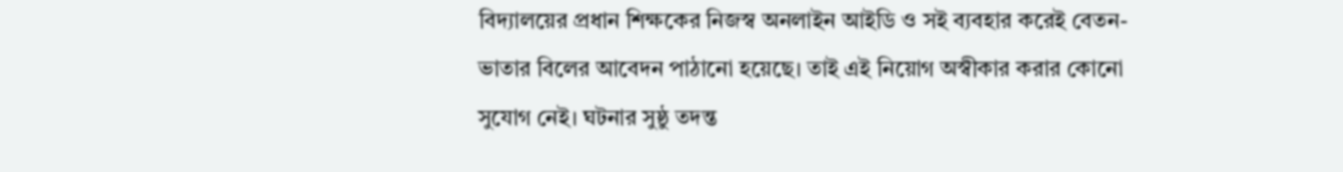বিদ্যালয়ের প্রধান শিক্ষকের নিজস্ব অনলাইন আইডি ও সই ব্যবহার করেই বেতন-ভাতার বিলের আবেদন পাঠানো হয়েছে। তাই এই নিয়োগ অস্বীকার করার কোনো সুযোগ নেই। ঘটনার সুষ্ঠু তদন্ত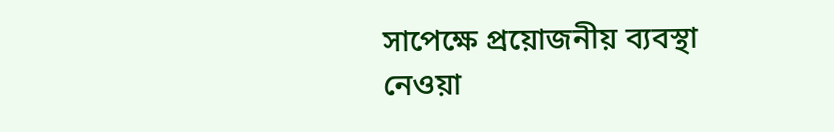সাপেক্ষে প্রয়োজনীয় ব্যবস্থা নেওয়া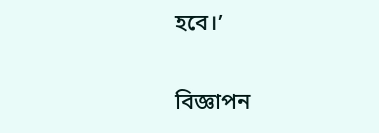হবে।’

বিজ্ঞাপন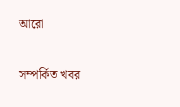আরো

সম্পর্কিত খবর